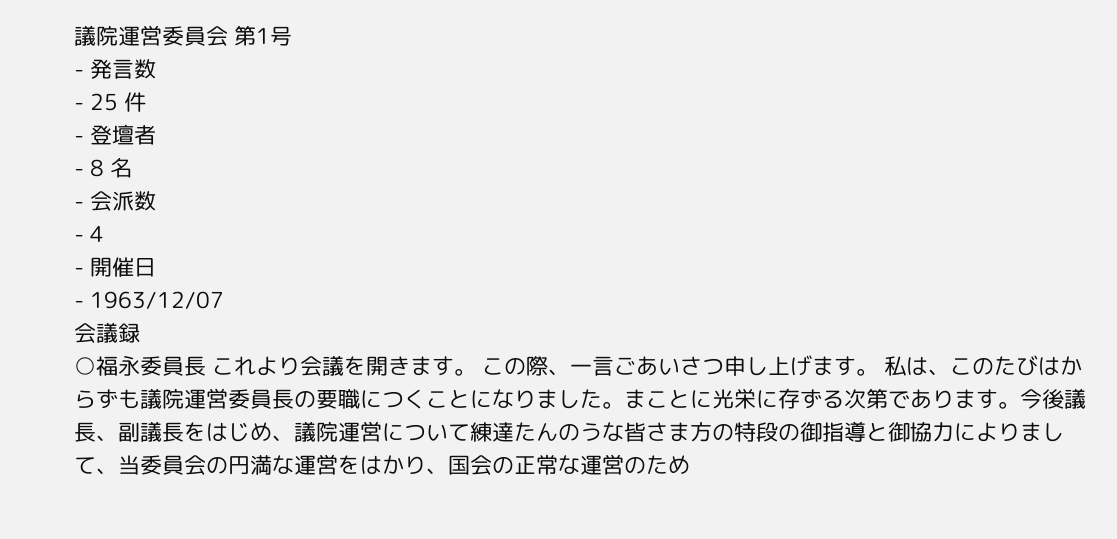議院運営委員会 第1号
- 発言数
- 25 件
- 登壇者
- 8 名
- 会派数
- 4
- 開催日
- 1963/12/07
会議録
○福永委員長 これより会議を開きます。 この際、一言ごあいさつ申し上げます。 私は、このたびはからずも議院運営委員長の要職につくことになりました。まことに光栄に存ずる次第であります。今後議長、副議長をはじめ、議院運営について練達たんのうな皆さま方の特段の御指導と御協力によりまして、当委員会の円満な運営をはかり、国会の正常な運営のため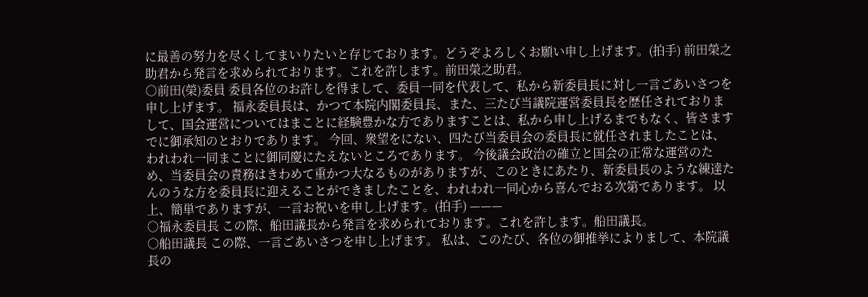に最善の努力を尽くしてまいりたいと存じております。どうぞよろしくお願い申し上げます。(拍手) 前田榮之助君から発言を求められております。これを許します。前田榮之助君。
○前田(榮)委員 委員各位のお許しを得まして、委員一同を代表して、私から新委員長に対し一言ごあいさつを申し上げます。 福永委員長は、かつて本院内閣委員長、また、三たび当議院運営委員長を歴任されておりまして、国会運営についてはまことに経験豊かな方でありますことは、私から申し上げるまでもなく、皆さますでに御承知のとおりであります。 今回、衆望をにない、四たび当委員会の委員長に就任されましたことは、われわれ一同まことに御同慶にたえないところであります。 今後議会政治の確立と国会の正常な運営のため、当委員会の責務はきわめて重かつ大なるものがありますが、このときにあたり、新委員長のような練達たんのうな方を委員長に迎えることができましたことを、われわれ一同心から喜んでおる次第であります。 以上、簡単でありますが、一言お祝いを申し上げます。(拍手) ———
○福永委員長 この際、船田議長から発言を求められております。これを許します。船田議長。
○船田議長 この際、一言ごあいさつを申し上げます。 私は、このたび、各位の御推挙によりまして、本院議長の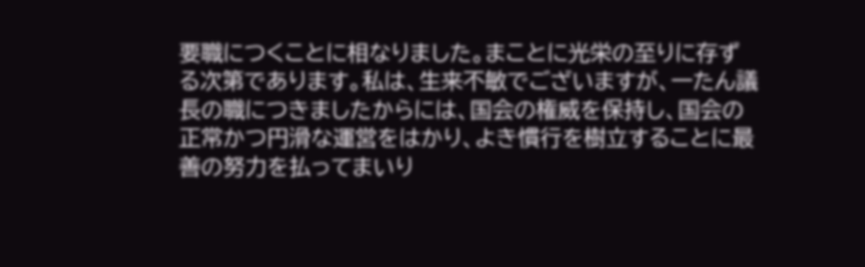要職につくことに相なりました。まことに光栄の至りに存ずる次第であります。私は、生来不敏でございますが、一たん議長の職につきましたからには、国会の権威を保持し、国会の正常かつ円滑な運営をはかり、よき慣行を樹立することに最善の努力を払ってまいり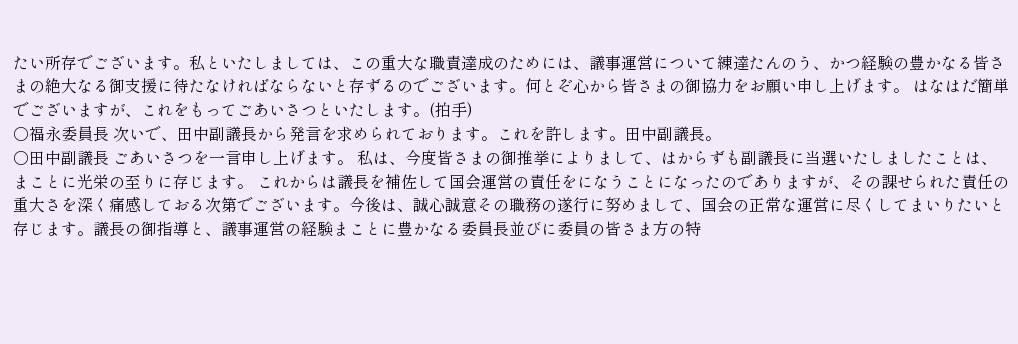たい所存でございます。私といたしましては、この重大な職責達成のためには、議事運営について練達たんのう、かつ経験の豊かなる皆さまの絶大なる御支援に待たなければならないと存ずるのでございます。何とぞ心から皆さまの御協力をお願い申し上げます。 はなはだ簡単でございますが、これをもってごあいさつといたします。(拍手)
○福永委員長 次いで、田中副議長から発言を求められております。これを許します。田中副議長。
○田中副議長 ごあいさつを一言申し上げます。 私は、今度皆さまの御推挙によりまして、はからずも副議長に当選いたしましたことは、まことに光栄の至りに存じます。 これからは議長を補佐して国会運営の責任をになうことになったのでありますが、その課せられた責任の重大さを深く痛感しておる次第でございます。今後は、誠心誠意その職務の遂行に努めまして、国会の正常な運営に尽くしてまいりたいと存じます。議長の御指導と、議事運営の経験まことに豊かなる委員長並びに委員の皆さま方の特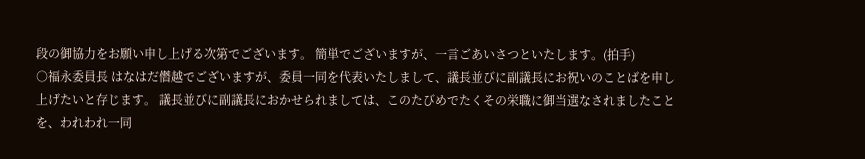段の御協力をお願い申し上げる次第でございます。 簡単でございますが、一言ごあいさつといたします。(拍手)
○福永委員長 はなはだ僭越でございますが、委員一同を代表いたしまして、議長並びに副議長にお祝いのことばを申し上げたいと存じます。 議長並びに副議長におかせられましては、このたびめでたくその栄職に御当選なされましたことを、われわれ一同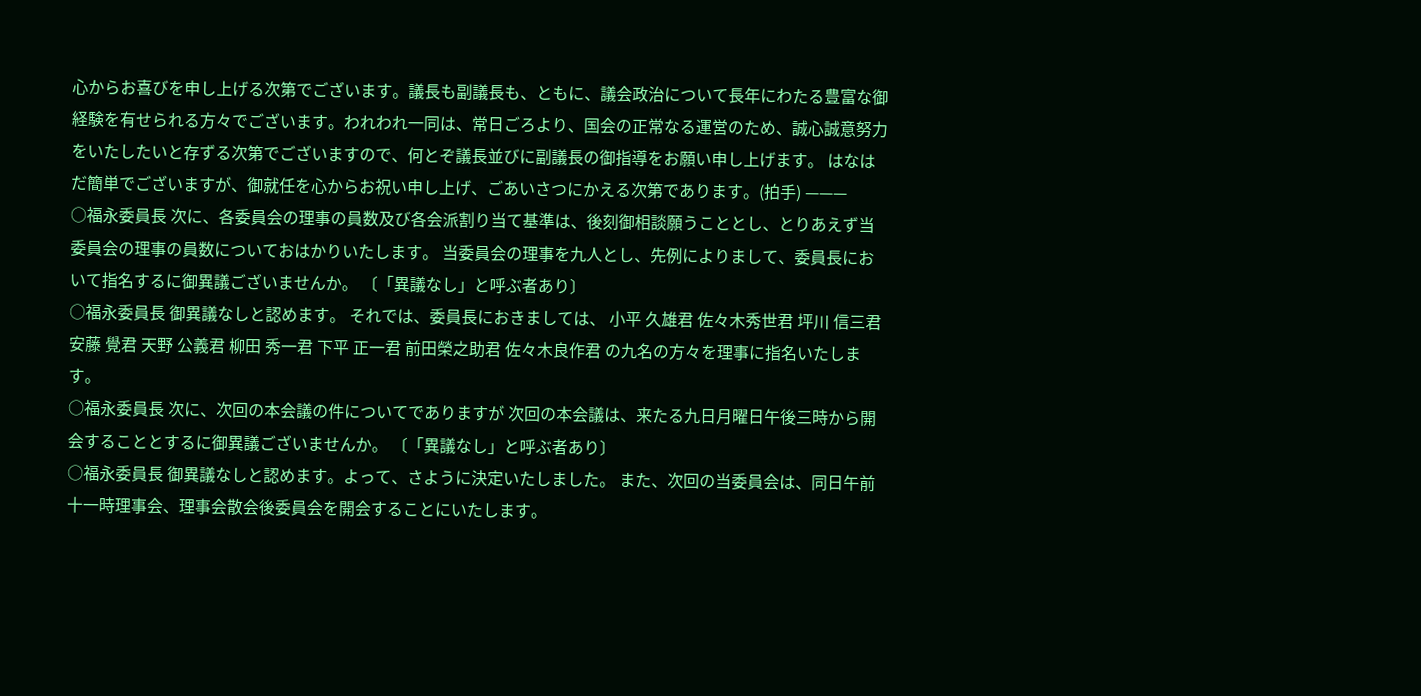心からお喜びを申し上げる次第でございます。議長も副議長も、ともに、議会政治について長年にわたる豊富な御経験を有せられる方々でございます。われわれ一同は、常日ごろより、国会の正常なる運営のため、誠心誠意努力をいたしたいと存ずる次第でございますので、何とぞ議長並びに副議長の御指導をお願い申し上げます。 はなはだ簡単でございますが、御就任を心からお祝い申し上げ、ごあいさつにかえる次第であります。(拍手) ———
○福永委員長 次に、各委員会の理事の員数及び各会派割り当て基準は、後刻御相談願うこととし、とりあえず当委員会の理事の員数についておはかりいたします。 当委員会の理事を九人とし、先例によりまして、委員長において指名するに御異議ございませんか。 〔「異議なし」と呼ぶ者あり〕
○福永委員長 御異議なしと認めます。 それでは、委員長におきましては、 小平 久雄君 佐々木秀世君 坪川 信三君 安藤 覺君 天野 公義君 柳田 秀一君 下平 正一君 前田榮之助君 佐々木良作君 の九名の方々を理事に指名いたします。
○福永委員長 次に、次回の本会議の件についてでありますが 次回の本会議は、来たる九日月曜日午後三時から開会することとするに御異議ございませんか。 〔「異議なし」と呼ぶ者あり〕
○福永委員長 御異議なしと認めます。よって、さように決定いたしました。 また、次回の当委員会は、同日午前十一時理事会、理事会散会後委員会を開会することにいたします。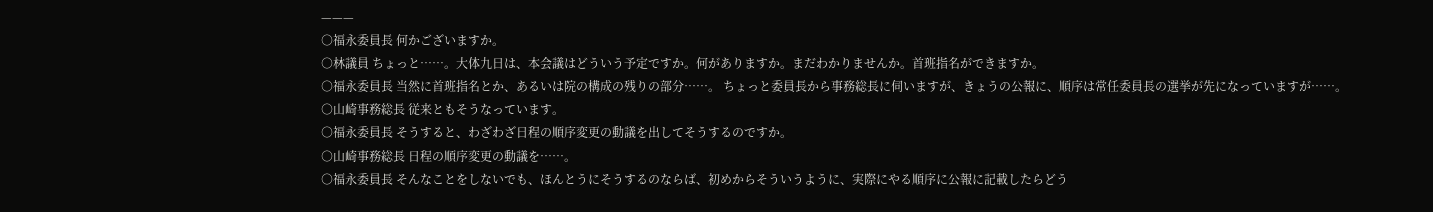———
○福永委員長 何かございますか。
○林議員 ちょっと……。大体九日は、本会議はどういう予定ですか。何がありますか。まだわかりませんか。首班指名ができますか。
○福永委員長 当然に首班指名とか、あるいは院の構成の残りの部分……。 ちょっと委員長から事務総長に伺いますが、きょうの公報に、順序は常任委員長の選挙が先になっていますが……。
○山崎事務総長 従来ともそうなっています。
○福永委員長 そうすると、わざわざ日程の順序変更の動議を出してそうするのですか。
○山崎事務総長 日程の順序変更の動議を……。
○福永委員長 そんなことをしないでも、ほんとうにそうするのならば、初めからそういうように、実際にやる順序に公報に記載したらどう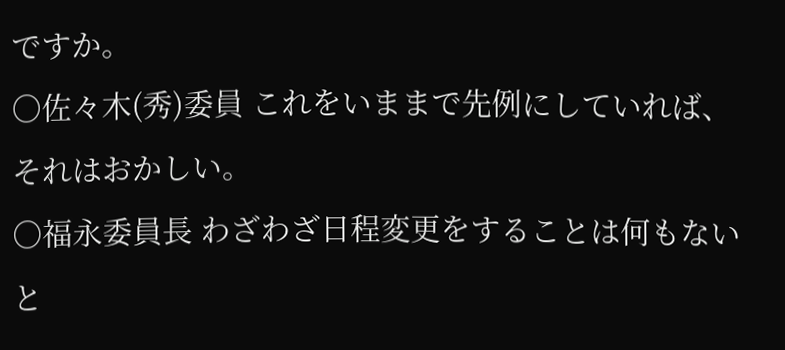ですか。
○佐々木(秀)委員 これをいままで先例にしていれば、それはおかしい。
○福永委員長 わざわざ日程変更をすることは何もないと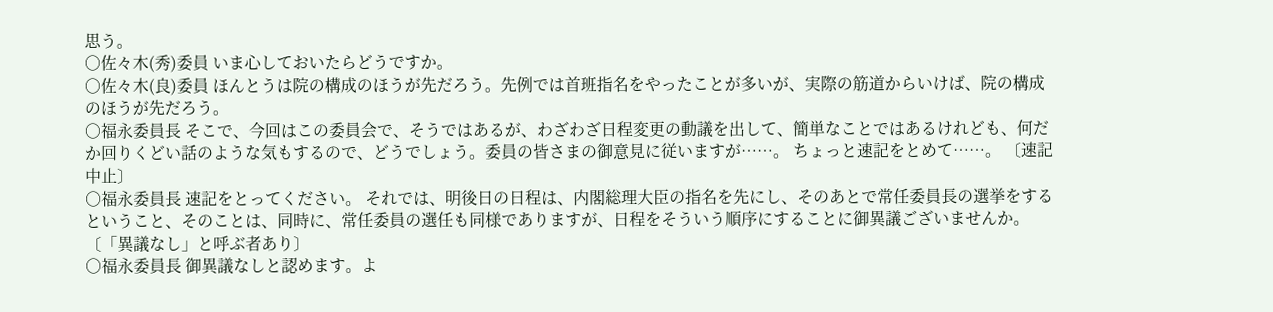思う。
○佐々木(秀)委員 いま心しておいたらどうですか。
○佐々木(良)委員 ほんとうは院の構成のほうが先だろう。先例では首班指名をやったことが多いが、実際の筋道からいけば、院の構成のほうが先だろう。
○福永委員長 そこで、今回はこの委員会で、そうではあるが、わざわざ日程変更の動議を出して、簡単なことではあるけれども、何だか回りくどい話のような気もするので、どうでしょう。委員の皆さまの御意見に従いますが……。 ちょっと速記をとめて……。 〔速記中止〕
○福永委員長 速記をとってください。 それでは、明後日の日程は、内閣総理大臣の指名を先にし、そのあとで常任委員長の選挙をするということ、そのことは、同時に、常任委員の選任も同様でありますが、日程をそういう順序にすることに御異議ございませんか。 〔「異議なし」と呼ぶ者あり〕
○福永委員長 御異議なしと認めます。よ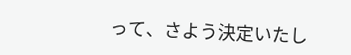って、さよう決定いたし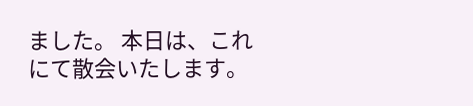ました。 本日は、これにて散会いたします。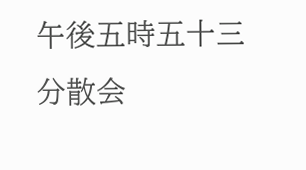午後五時五十三分散会